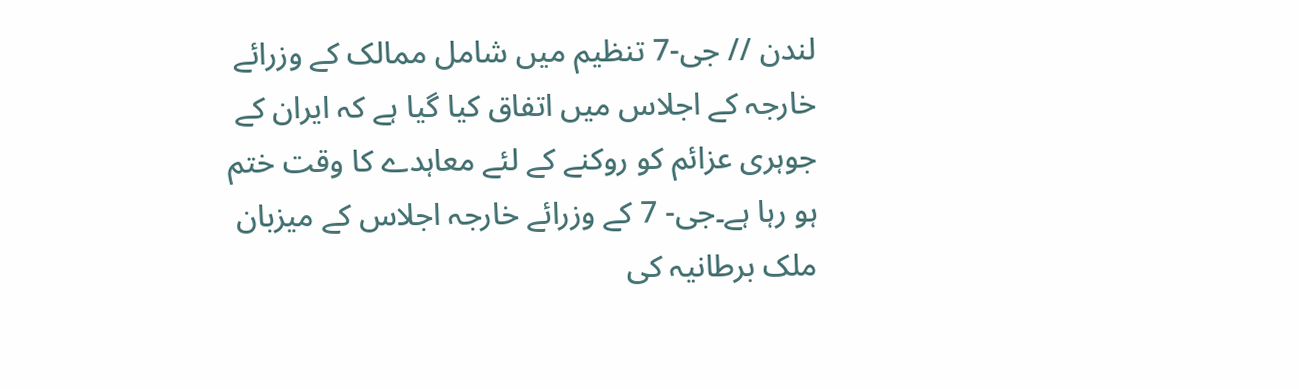لندن // جی-7 تنظیم میں شامل ممالک کے وزرائے خارجہ کے اجلاس میں اتفاق کیا گیا ہے کہ ایران کے جوہری عزائم کو روکنے کے لئے معاہدے کا وقت ختم ہو رہا ہے۔جی- 7 کے وزرائے خارجہ اجلاس کے میزبان ملک برطانیہ کی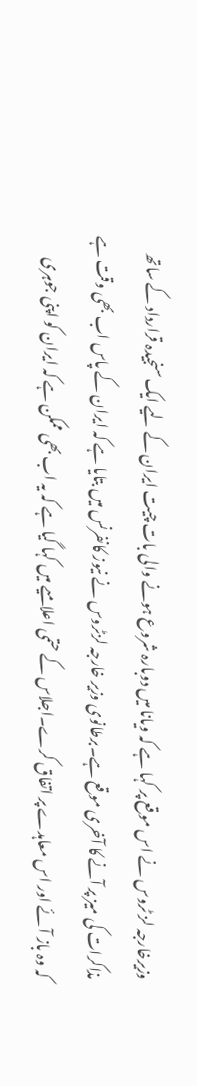وزیرخارجہ لز ٹروس نے اس موقع پر کہا ہے کہ ویانا میں دوبارہ شروع ہونے والی بات چیت ایران کے لیے ایک سنجیدہ قرارداد کے ساتھ مذاکرات کی میز پر آنے کا آخری موقع ہے۔برطانوی وزیر خارجہ لزٹروس نے نیوز کانفرنس میں بتایا ہے کہ ایران کے پاس اب بھی وقت ہے کہ وہ باز آئے اور اس معاہدے پر اتفاق کرے۔اجلاس کے حتمی اعلامیے میں کہا گیا ہے کہ یہ اب بھی ممکن ہے کہ ایران کو اپنی جوہری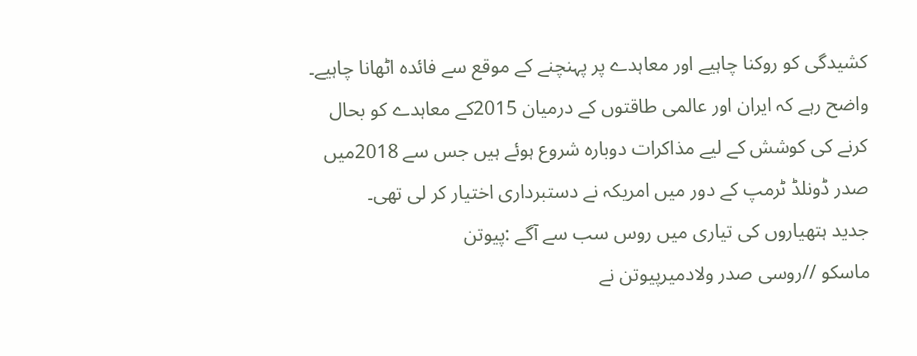کشیدگی کو روکنا چاہیے اور معاہدے پر پہنچنے کے موقع سے فائدہ اٹھانا چاہیے۔ واضح رہے کہ ایران اور عالمی طاقتوں کے درمیان 2015کے معاہدے کو بحال کرنے کی کوشش کے لیے مذاکرات دوبارہ شروع ہوئے ہیں جس سے 2018میں صدر ڈونلڈ ٹرمپ کے دور میں امریکہ نے دستبرداری اختیار کر لی تھی۔
جدید ہتھیاروں کی تیاری میں روس سب سے آگے :پیوتن
ماسکو //روسی صدر ولادمیرپیوتن نے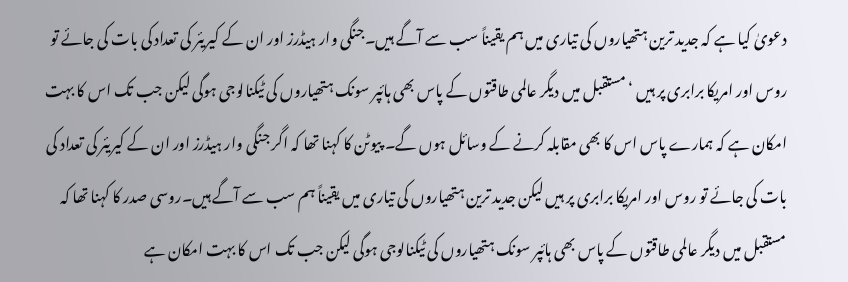دعویٰ کیا ہے کہ جدید ترین ہتھیاروں کی تیاری میں ہم یقیناً سب سے آگے ہیں۔جنگی وار ہیڈرز اور ان کے کیریئر کی تعداد کی بات کی جائے تو روس اور امریکا برابری پر ہیں ‘مستقبل میں دیگر عالمی طاقتوں کے پاس بھی ہائپر سونک ہتھیاروں کی ٹیکنالوجی ہوگی لیکن جب تک اس کا بہت امکان ہے کہ ہمارے پاس اس کا بھی مقابلہ کرنے کے وسائل ہوں گے۔ پیوٹن کا کہنا تھا کہ اگر جنگی وار ہیڈرز اور ان کے کیریئر کی تعداد کی بات کی جائے تو روس اور امریکا برابری پر ہیں لیکن جدید ترین ہتھیاروں کی تیاری میں یقیناً ہم سب سے آگے ہیں۔روسی صدر کا کہنا تھا کہ مستقبل میں دیگر عالمی طاقتوں کے پاس بھی ہائپر سونک ہتھیاروں کی ٹیکنالوجی ہوگی لیکن جب تک اس کا بہت امکان ہے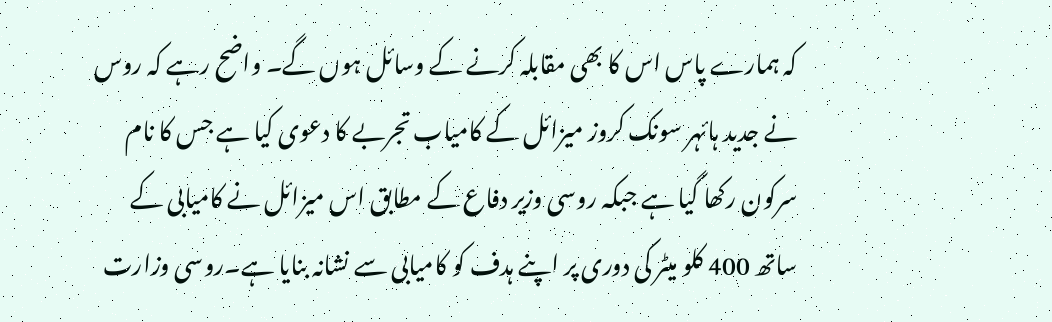کہ ہمارے پاس اس کا بھی مقابلہ کرنے کے وسائل ہوں گے۔ واضح رہے کہ روس نے جدید ہائہر سونک کروز میزائل کے کامیاب تجربے کا دعوی کیا ہے جس کا نام سرکون رکھا گیا ہے جبکہ روسی وزیر دفاع کے مطابق اس میزائل نے کامیابی کے ساتھ 400 کلو میٹر کی دوری پر اپنے ہدف کو کامیابی سے نشانہ بنایا ہے۔روسی وزارت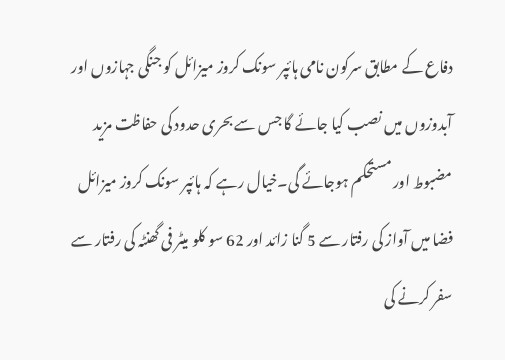دفاع کے مطابق سرکون نامی ہائپر سونک کروز میزائل کو جنگی جہازوں اور آبدوزوں میں نصب کیا جائے گا جس سے بحری حدود کی حفاظت مزید مضبوط اور مستحکم ہوجائے گی۔خیال رہے کہ ہائپر سونک کروز میزائل فضا میں آواز کی رفتار سے 5 گنا زائد اور 62 سو کلو میٹر فی گھنٹہ کی رفتار سے سفر کرنے کی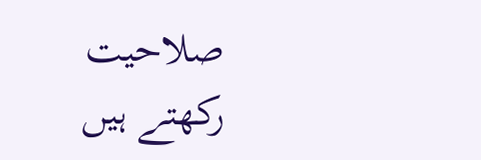صلاحیت رکھتے ہیں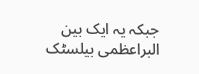جبکہ یہ ایک بین البراعظمی بیلسٹک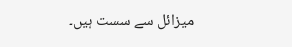میزائل سے سست ہیں۔